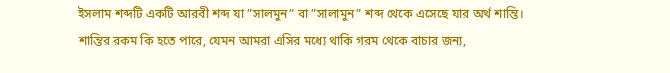ইসলাম শব্দটি একটি আরবী শব্দ যা ”সালমুন” বা ”সালামুন” শব্দ থেকে এসেছে যার অর্থ শান্তি। শান্তির রকম কি হতে পারে, যেমন আমরা এসির মধ্যে থাকি গরম থেকে বাচার জন্য,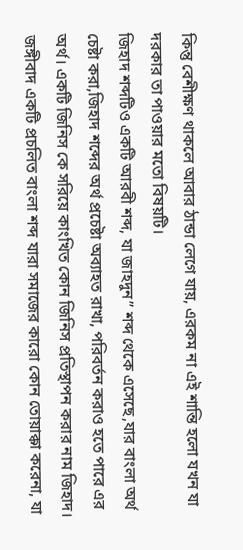কিন্তু বেশীক্ষণ থাকলে আবার ঠান্ডা লেগে যায়, এরকম না এই শান্তি হলো যখন যা দরকার তা পাওয়ার মতো বিষয়টি।
জিহাদ শব্দটিও একটি আরবী শব্দ, যা জাহদুন” শব্দ থেকে এসেছে,যার বাংলা অর্থ চেষ্টা করা,জিহাদ শব্দের অর্থ প্রচেষ্টা অব্যাহত রাখা, পরিবর্তন করাও হতে পারে এর অর্থ। একটি জিনিস কে সরিয়ে কাংখিত কোন জিনিস প্রতিস্থাপন করার নাম জিহাদ।
জঙ্গীবাদ একটি প্রচলিত বাংলা শব্দ যারা সমাজের কারো কোন তোয়াক্কা করেনা, যা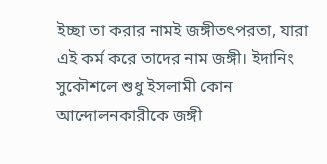ইচ্ছা তা করার নামই জঙ্গীতৎপরতা, যারা এই কর্ম করে তাদের নাম জঙ্গী। ইদানিং সুকৌশলে শুধু ইসলামী কোন আন্দোলনকারীকে জঙ্গী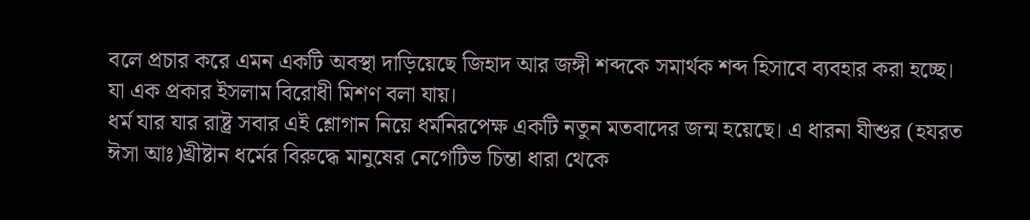বলে প্রচার করে এমন একটি অবস্থা দাড়িয়েছে জিহাদ আর জঙ্গী শব্দকে সমার্থক শব্দ হিসাবে ব্যবহার করা হচ্ছে। যা এক প্রকার ইসলাম বিরোধী মিশণ বলা যায়।
ধর্ম যার যার রাষ্ট্র সবার এই শ্লোগান নিয়ে ধর্মনিরপেক্ষ একটি নতুন মতবাদের জন্ম হয়েছে। এ ধারনা যীশুর (হযরত ঈসা আঃ)খ্রীষ্টান ধর্মের বিরুদ্ধে মানুষের নেগেটিভ চিন্তা ধারা থেকে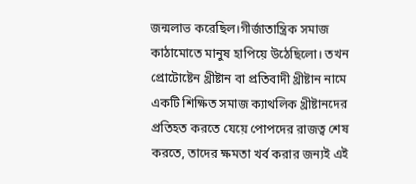জন্মলাভ করেছিল।গীর্জাতান্ত্রিক সমাজ কাঠামোতে মানুষ হাপিয়ে উঠেছিলো। তখন প্রোটোষ্টেন খ্রীষ্টান বা প্রতিবাদী খ্রীষ্টান নামে একটি শিক্ষিত সমাজ ক্যাথলিক খ্রীষ্টানদের প্রতিহত করতে যেয়ে পোপদের রাজত্ব শেষ করতে, তাদের ক্ষমতা খর্ব করার জন্যই এই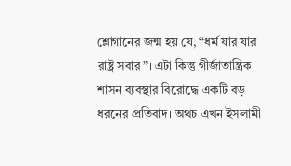শ্লোগানের জন্ম হয় যে, “ধর্ম যার যার রাষ্ট্র সবার”। এটা কিন্তু গীর্জাতান্ত্রিক শাসন ব্যবস্থার বিরোদ্ধে একটি বড় ধরনের প্রতিবাদ। অথচ এখন ইসলামী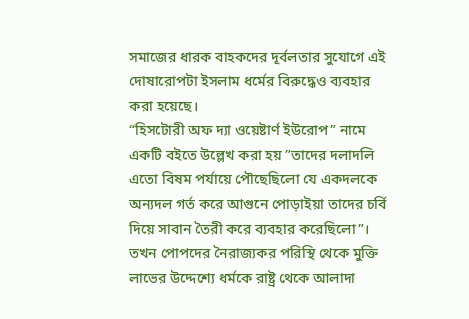সমাজের ধারক বাহকদের দূর্বলতার সুযোগে এই দোষারোপটা ইসলাম ধর্মের বিরুদ্ধেও ব্যবহার করা হয়েছে।
“হিসটোরী অফ দ্যা ওয়েষ্টার্ণ ইউরোপ” নামে একটি বইতে উল্লেখ করা হয় ”তাদের দলাদলি এতো বিষম পর্যায়ে পৌছেছিলো যে একদলকে অন্যদল গর্ত করে আগুনে পোড়াইয়া তাদের চর্বি দিয়ে সাবান তৈরী করে ব্যবহার করেছিলো”। তখন পোপদের নৈরাজ্যকর পরিস্থি থেকে মুক্তি লাভের উদ্দেশ্যে ধর্মকে রাষ্ট্র থেকে আলাদা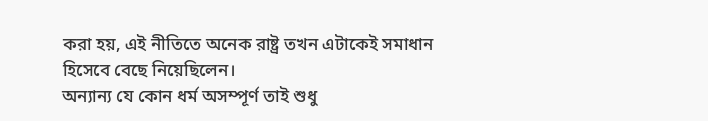করা হয়, এই নীতিতে অনেক রাষ্ট্র তখন এটাকেই সমাধান হিসেবে বেছে নিয়েছিলেন।
অন্যান্য যে কোন ধর্ম অসম্পূর্ণ তাই শুধু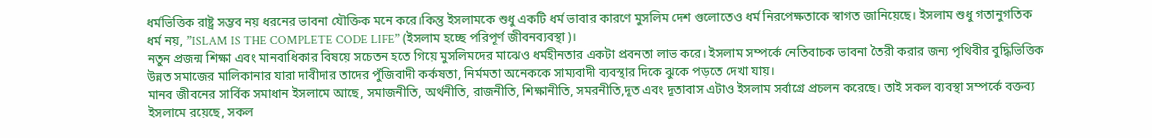ধর্মভিত্তিক রাষ্ট্র সম্ভব নয় ধরনের ভাবনা যৌক্তিক মনে করে।কিন্তু ইসলামকে শুধু একটি ধর্ম ভাবার কারণে মুসলিম দেশ গুলোতেও ধর্ম নিরপেক্ষতাকে স্বাগত জানিয়েছে। ইসলাম শুধু গতানুগতিক ধর্ম নয়, ”ISLAM IS THE COMPLETE CODE LIFE” (ইসলাম হচ্ছে পরিপূর্ণ জীবনব্যবস্থা)।
নতুন প্রজন্ম শিক্ষা এবং মানবাধিকার বিষয়ে সচেতন হতে গিয়ে মুসলিমদের মাঝেও ধর্মহীনতার একটা প্রবনতা লাভ করে। ইসলাম সম্পর্কে নেতিবাচক ভাবনা তৈরী করার জন্য পৃথিবীর বুদ্ধিভিত্তিক উন্নত সমাজের মালিকানার যারা দাবীদার তাদের পুঁজিবাদী কর্কষতা, নির্মমতা অনেককে সাম্যবাদী ব্যবস্থার দিকে ঝুকে পড়তে দেখা যায়।
মানব জীবনের সার্বিক সমাধান ইসলামে আছে, সমাজনীতি, অর্থনীতি, রাজনীতি, শিক্ষানীতি, সমরনীতি,দূত এবং দূতাবাস এটাও ইসলাম সর্বাগ্রে প্রচলন করেছে। তাই সকল ব্যবস্থা সম্পর্কে বক্তব্য ইসলামে রয়েছে, সকল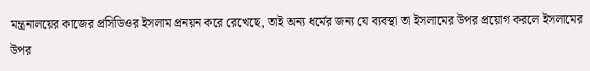মন্ত্রনালয়ের কাজের প্রসিডিওর ইসলাম প্রনয়ন করে রেখেছে, তাই অন্য ধর্মের জন্য যে ব্যবস্থা তা ইসলামের উপর প্রয়োগ করলে ইসলামের উপর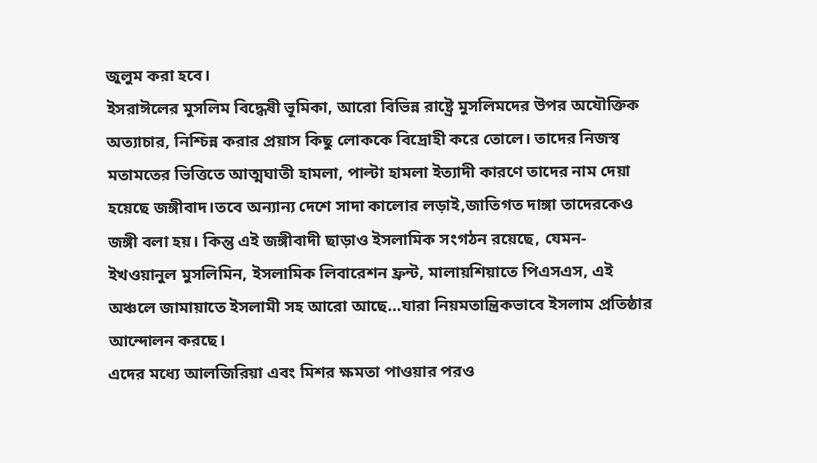জুলুম করা হবে।
ইসরাঈলের মুসলিম বিদ্ধেষী ভূমিকা, আরো বিভিন্ন রাষ্ট্রে মুসলিমদের উপর অযৌক্তিক অত্যাচার, নিশ্চিন্ন করার প্রয়াস কিছু লোককে বিদ্রোহী করে তোলে। তাদের নিজস্ব মতামতের ভিত্তিতে আত্মঘাতী হামলা, পাল্টা হামলা ইত্যাদী কারণে তাদের নাম দেয়া হয়েছে জঙ্গীবাদ।তবে অন্যান্য দেশে সাদা কালোর লড়াই,জাতিগত দাঙ্গা তাদেরকেও জঙ্গী বলা হয়। কিন্তু এই জঙ্গীবাদী ছাড়াও ইসলামিক সংগঠন রয়েছে, যেমন- ইখওয়ানুল মুসলিমিন, ইসলামিক লিবারেশন ফ্রন্ট, মালায়শিয়াতে পিএসএস, এই অঞ্চলে জামায়াতে ইসলামী সহ আরো আছে…যারা নিয়মতান্ত্রিকভাবে ইসলাম প্রতিষ্ঠার আন্দোলন করছে।
এদের মধ্যে আলজিরিয়া এবং মিশর ক্ষমতা পাওয়ার পরও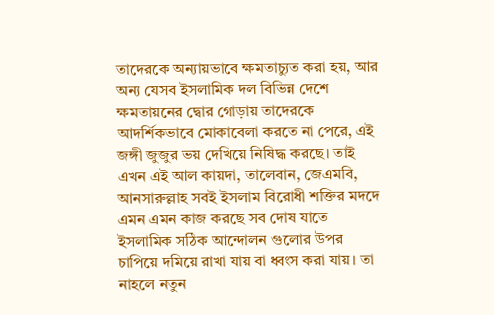তাদেরকে অন্যায়ভাবে ক্ষমতাচ্যুত করা হয়, আর অন্য যেসব ইসলামিক দল বিভিন্ন দেশে ক্ষমতায়নের দ্বোর গোড়ায় তাদেরকে আদর্শিকভাবে মোকাবেলা করতে না পেরে, এই জঙ্গী জুজুর ভয় দেখিয়ে নিষিদ্ধ করছে। তাই এখন এই আল কায়দা, তালেবান, জেএমবি, আনসারুল্লাহ সবই ইসলাম বিরোধী শক্তির মদদে এমন এমন কাজ করছে সব দোষ যাতে ইসলামিক সঠিক আন্দোলন গুলোর উপর চাপিয়ে দমিয়ে রাখা যায় বা ধ্বংস করা যায়। তা নাহলে নতুন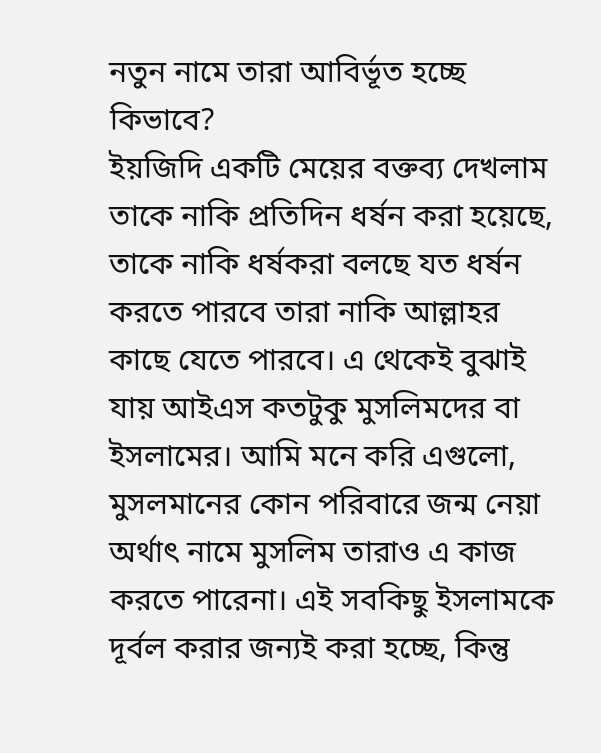নতুন নামে তারা আবির্ভূত হচ্ছে কিভাবে?
ইয়জিদি একটি মেয়ের বক্তব্য দেখলাম তাকে নাকি প্রতিদিন ধর্ষন করা হয়েছে, তাকে নাকি ধর্ষকরা বলছে যত ধর্ষন করতে পারবে তারা নাকি আল্লাহর কাছে যেতে পারবে। এ থেকেই বুঝাই যায় আইএস কতটুকু মুসলিমদের বা ইসলামের। আমি মনে করি এগুলো, মুসলমানের কোন পরিবারে জন্ম নেয়া অর্থাৎ নামে মুসলিম তারাও এ কাজ করতে পারেনা। এই সবকিছু ইসলামকে দূর্বল করার জন্যই করা হচ্ছে, কিন্তু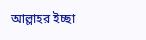আল্লাহর ইচ্ছা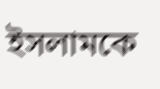ইসলামকে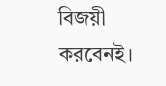বিজয়ী করবেনই।